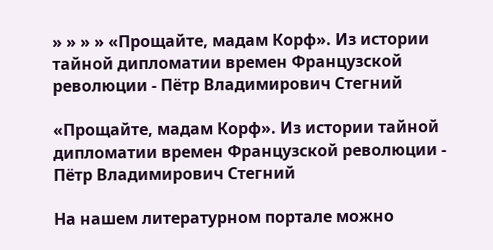» » » » «Прощайте, мадам Корф». Из истории тайной дипломатии времен Французской революции - Пётр Владимирович Стегний

«Прощайте, мадам Корф». Из истории тайной дипломатии времен Французской революции - Пётр Владимирович Стегний

На нашем литературном портале можно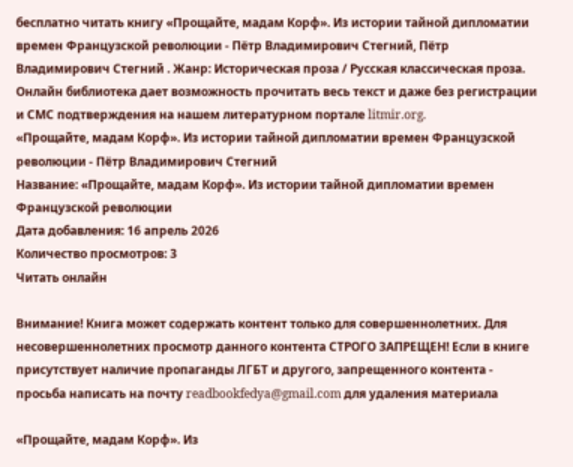бесплатно читать книгу «Прощайте, мадам Корф». Из истории тайной дипломатии времен Французской революции - Пётр Владимирович Стегний, Пётр Владимирович Стегний . Жанр: Историческая проза / Русская классическая проза. Онлайн библиотека дает возможность прочитать весь текст и даже без регистрации и СМС подтверждения на нашем литературном портале litmir.org.
«Прощайте, мадам Корф». Из истории тайной дипломатии времен Французской революции - Пётр Владимирович Стегний
Название: «Прощайте, мадам Корф». Из истории тайной дипломатии времен Французской революции
Дата добавления: 16 апрель 2026
Количество просмотров: 3
Читать онлайн

Внимание! Книга может содержать контент только для совершеннолетних. Для несовершеннолетних просмотр данного контента СТРОГО ЗАПРЕЩЕН! Если в книге присутствует наличие пропаганды ЛГБТ и другого, запрещенного контента - просьба написать на почту readbookfedya@gmail.com для удаления материала

«Прощайте, мадам Корф». Из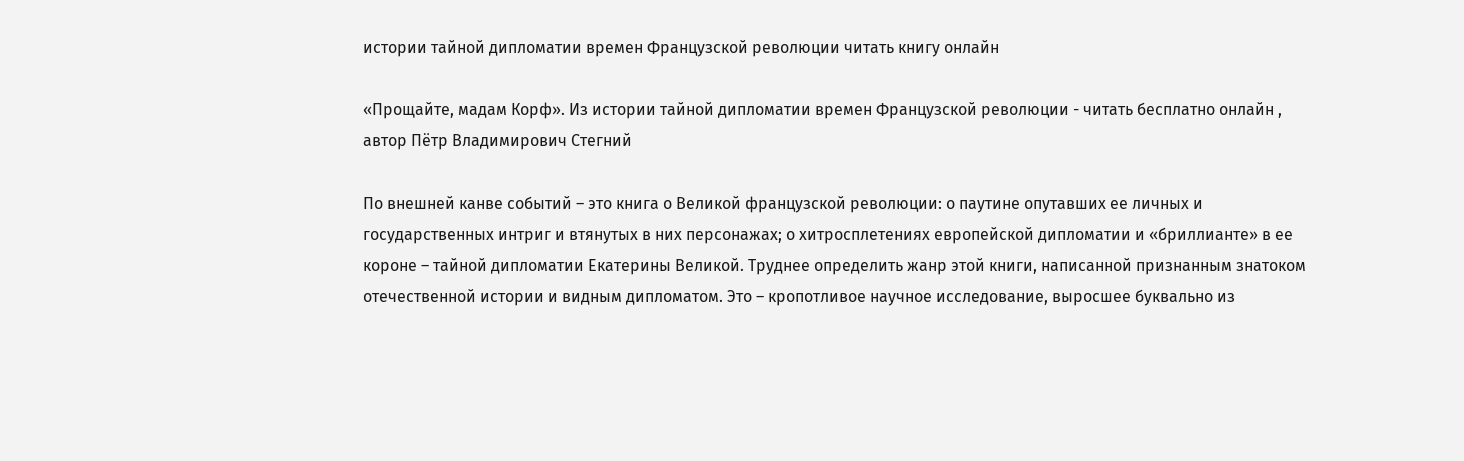истории тайной дипломатии времен Французской революции читать книгу онлайн

«Прощайте, мадам Корф». Из истории тайной дипломатии времен Французской революции - читать бесплатно онлайн , автор Пётр Владимирович Стегний

По внешней канве событий – это книга о Великой французской революции: о паутине опутавших ее личных и государственных интриг и втянутых в них персонажах; о хитросплетениях европейской дипломатии и «бриллианте» в ее короне – тайной дипломатии Екатерины Великой. Труднее определить жанр этой книги, написанной признанным знатоком отечественной истории и видным дипломатом. Это – кропотливое научное исследование, выросшее буквально из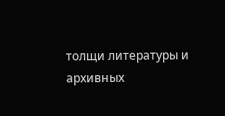толщи литературы и архивных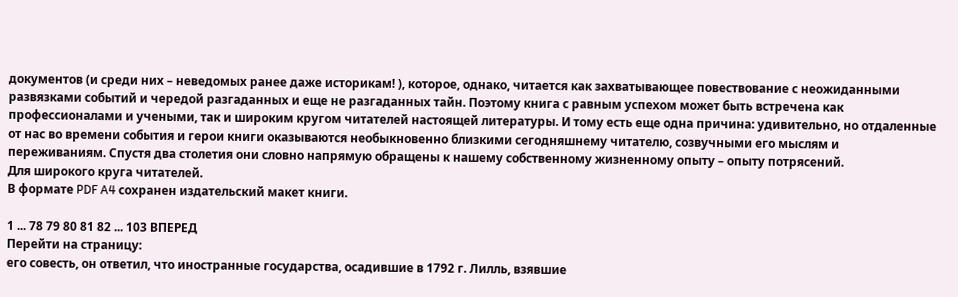документов (и среди них – неведомых ранее даже историкам! ), которое, однако, читается как захватывающее повествование с неожиданными развязками событий и чередой разгаданных и еще не разгаданных тайн. Поэтому книга с равным успехом может быть встречена как профессионалами и учеными, так и широким кругом читателей настоящей литературы. И тому есть еще одна причина: удивительно, но отдаленные от нас во времени события и герои книги оказываются необыкновенно близкими сегодняшнему читателю, созвучными его мыслям и переживаниям. Спустя два столетия они словно напрямую обращены к нашему собственному жизненному опыту – опыту потрясений.
Для широкого круга читателей.
В формате PDF A4 сохранен издательский макет книги.

1 ... 78 79 80 81 82 ... 103 ВПЕРЕД
Перейти на страницу:
его совесть, он ответил, что иностранные государства, осадившие в 1792 г. Лилль, взявшие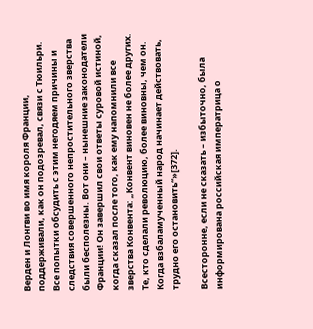Верден и Лонгви во имя короля Франции, поддерживали, как он подозревал, связи с Тюильри. Все попытки обсудить с этим негодяем причины и следствия совершенного непростительного зверства были бесполезны. Вот они – нынешние законодатели Франции! Он завершил свои ответы суровой истиной, когда сказал после того, как ему напомнили все зверства Конвента: „Конвент виновен не более других. Те, кто сделали революцию, более виновны, чем он. Когда взбаламученный народ начинает действовать, трудно его остановить“»[372].

Всесторонне, если не сказать – избыточно, была информирована российская императрица о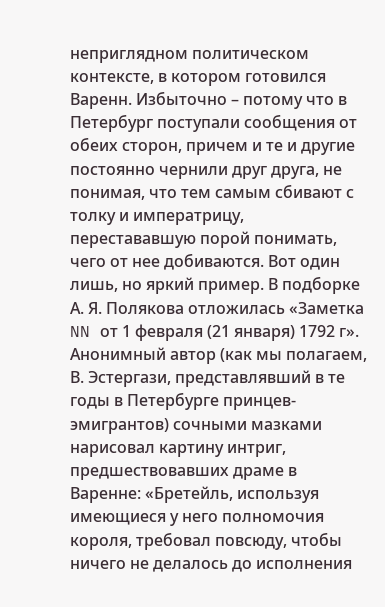неприглядном политическом контексте, в котором готовился Варенн. Избыточно – потому что в Петербург поступали сообщения от обеих сторон, причем и те и другие постоянно чернили друг друга, не понимая, что тем самым сбивают с толку и императрицу, перестававшую порой понимать, чего от нее добиваются. Вот один лишь, но яркий пример. В подборке А. Я. Полякова отложилась «Заметка NN от 1 февраля (21 января) 1792 г». Анонимный автор (как мы полагаем, В. Эстергази, представлявший в те годы в Петербурге принцев-эмигрантов) сочными мазками нарисовал картину интриг, предшествовавших драме в Варенне: «Бретейль, используя имеющиеся у него полномочия короля, требовал повсюду, чтобы ничего не делалось до исполнения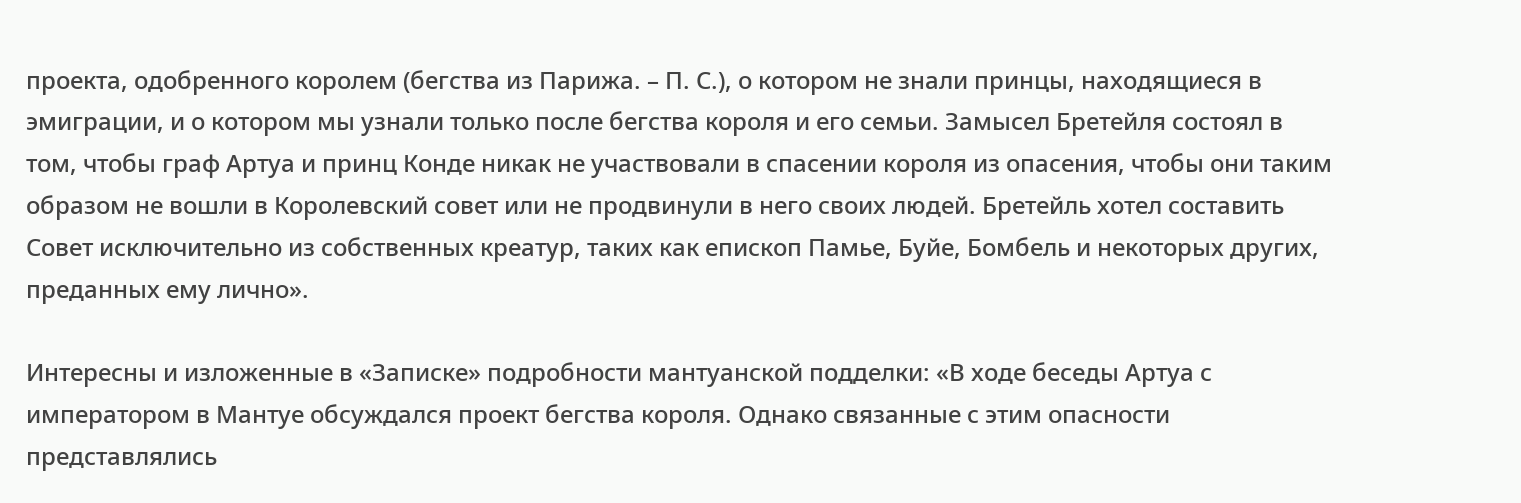проекта, одобренного королем (бегства из Парижа. – П. С.), о котором не знали принцы, находящиеся в эмиграции, и о котором мы узнали только после бегства короля и его семьи. Замысел Бретейля состоял в том, чтобы граф Артуа и принц Конде никак не участвовали в спасении короля из опасения, чтобы они таким образом не вошли в Королевский совет или не продвинули в него своих людей. Бретейль хотел составить Совет исключительно из собственных креатур, таких как епископ Памье, Буйе, Бомбель и некоторых других, преданных ему лично».

Интересны и изложенные в «Записке» подробности мантуанской подделки: «В ходе беседы Артуа с императором в Мантуе обсуждался проект бегства короля. Однако связанные с этим опасности представлялись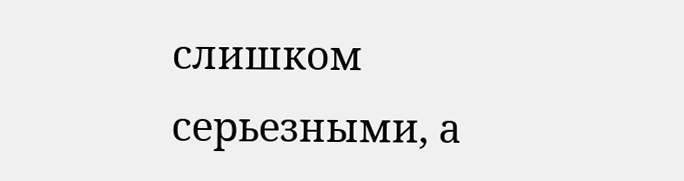слишком серьезными, а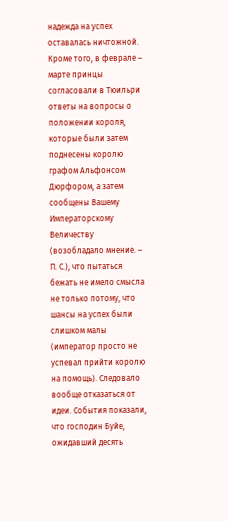надежда на успех оставалась ничтожной. Кроме того, в феврале – марте принцы согласовали в Тюильри ответы на вопросы о положении короля, которые были затем поднесены королю графом Альфонсом Дюрфором, а затем сообщены Вашему Императорскому Величеству (возобладало мнение. – П. С.), что пытаться бежать не имело смысла не только потому, что шансы на успех были слишком малы (император просто не успевал прийти королю на помощь). Следовало вообще отказаться от идеи. События показали, что господин Буйе, ожидавший десять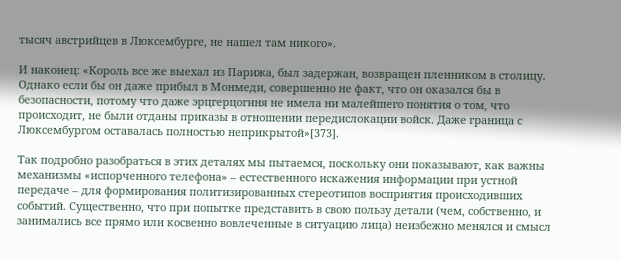тысяч австрийцев в Люксембурге, не нашел там никого».

И наконец: «Король все же выехал из Парижа, был задержан, возвращен пленником в столицу. Однако если бы он даже прибыл в Монмеди, совершенно не факт, что он оказался бы в безопасности, потому что даже эрцгерцогиня не имела ни малейшего понятия о том, что происходит, не были отданы приказы в отношении передислокации войск. Даже граница с Люксембургом оставалась полностью неприкрытой»[373].

Так подробно разобраться в этих деталях мы пытаемся, поскольку они показывают, как важны механизмы «испорченного телефона» – естественного искажения информации при устной передаче – для формирования политизированных стереотипов восприятия происходивших событий. Существенно, что при попытке представить в свою пользу детали (чем, собственно, и занимались все прямо или косвенно вовлеченные в ситуацию лица) неизбежно менялся и смысл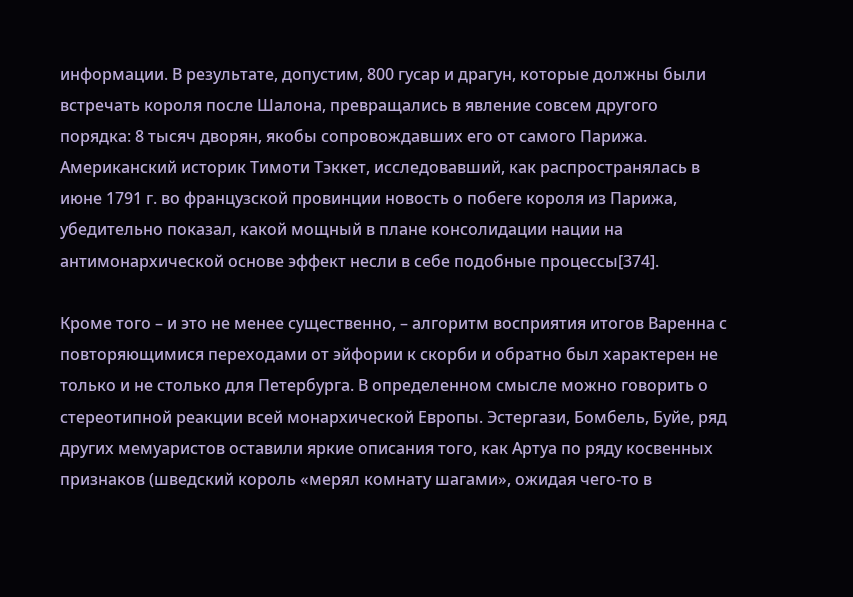информации. В результате, допустим, 800 гусар и драгун, которые должны были встречать короля после Шалона, превращались в явление совсем другого порядка: 8 тысяч дворян, якобы сопровождавших его от самого Парижа. Американский историк Тимоти Тэккет, исследовавший, как распространялась в июне 1791 г. во французской провинции новость о побеге короля из Парижа, убедительно показал, какой мощный в плане консолидации нации на антимонархической основе эффект несли в себе подобные процессы[374].

Кроме того – и это не менее существенно, – алгоритм восприятия итогов Варенна с повторяющимися переходами от эйфории к скорби и обратно был характерен не только и не столько для Петербурга. В определенном смысле можно говорить о стереотипной реакции всей монархической Европы. Эстергази, Бомбель, Буйе, ряд других мемуаристов оставили яркие описания того, как Артуа по ряду косвенных признаков (шведский король «мерял комнату шагами», ожидая чего-то в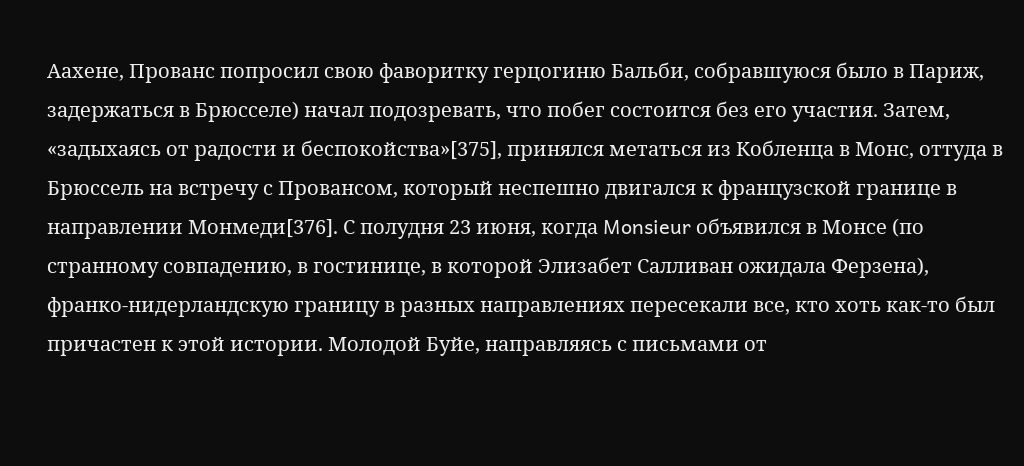Аахене, Прованс попросил свою фаворитку герцогиню Бальби, собравшуюся было в Париж, задержаться в Брюсселе) начал подозревать, что побег состоится без его участия. Затем, «задыхаясь от радости и беспокойства»[375], принялся метаться из Кобленца в Монс, оттуда в Брюссель на встречу с Провансом, который неспешно двигался к французской границе в направлении Монмеди[376]. С полудня 23 июня, когда Monsieur объявился в Монсе (по странному совпадению, в гостинице, в которой Элизабет Салливан ожидала Ферзена), франко-нидерландскую границу в разных направлениях пересекали все, кто хоть как-то был причастен к этой истории. Молодой Буйе, направляясь с письмами от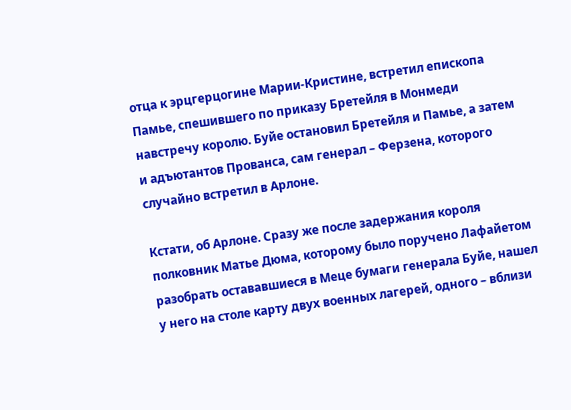отца к эрцгерцогине Марии-Кристине, встретил епископа Памье, спешившего по приказу Бретейля в Монмеди навстречу королю. Буйе остановил Бретейля и Памье, а затем и адъютантов Прованса, сам генерал – Ферзена, которого случайно встретил в Арлоне.

Кстати, об Арлоне. Сразу же после задержания короля полковник Матье Дюма, которому было поручено Лафайетом разобрать остававшиеся в Меце бумаги генерала Буйе, нашел у него на столе карту двух военных лагерей, одного – вблизи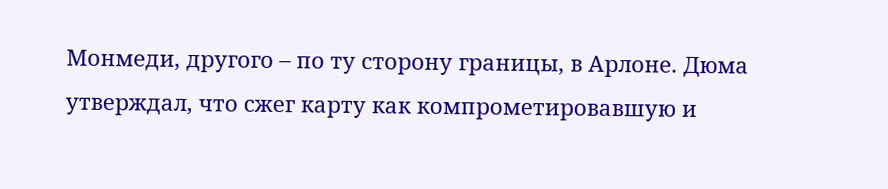Монмеди, другого – по ту сторону границы, в Арлоне. Дюма утверждал, что сжег карту как компрометировавшую и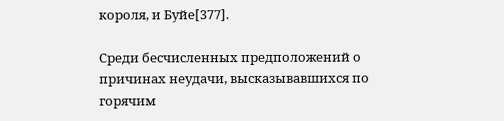короля, и Буйе[377].

Среди бесчисленных предположений о причинах неудачи, высказывавшихся по горячим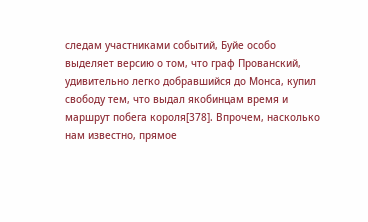следам участниками событий, Буйе особо выделяет версию о том, что граф Прованский, удивительно легко добравшийся до Монса, купил свободу тем, что выдал якобинцам время и маршрут побега короля[378]. Впрочем, насколько нам известно, прямое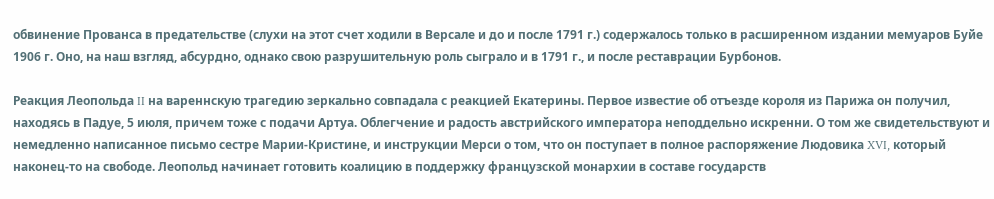обвинение Прованса в предательстве (слухи на этот счет ходили в Версале и до и после 1791 г.) содержалось только в расширенном издании мемуаров Буйе 1906 г. Оно, на наш взгляд, абсурдно, однако свою разрушительную роль сыграло и в 1791 г., и после реставрации Бурбонов.

Реакция Леопольда II на вареннскую трагедию зеркально совпадала с реакцией Екатерины. Первое известие об отъезде короля из Парижа он получил, находясь в Падуе, 5 июля, причем тоже с подачи Артуа. Облегчение и радость австрийского императора неподдельно искренни. О том же свидетельствуют и немедленно написанное письмо сестре Марии-Кристине, и инструкции Мерси о том, что он поступает в полное распоряжение Людовика XVI, который наконец-то на свободе. Леопольд начинает готовить коалицию в поддержку французской монархии в составе государств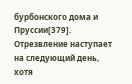бурбонского дома и Пруссии[379]. Отрезвление наступает на следующий день, хотя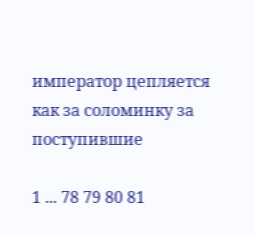император цепляется как за соломинку за поступившие

1 ... 78 79 80 81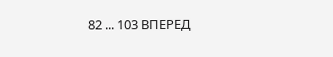82 ... 103 ВПЕРЕД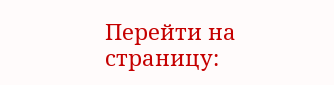Перейти на страницу: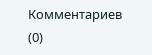Комментариев (0)